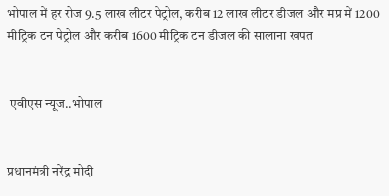भोपाल में हर रोज 9.5 लाख लीटर पेट्रोल, करीब 12 लाख लीटर डीजल और मप्र में 1200 मीट्रिक टन पेट्रोल और करीब 1600 मीट्रिक टन डीजल की सालाना खपत


 एवीएस न्यूज..भोपाल


प्रधानमंत्री नरेंद्र मोदी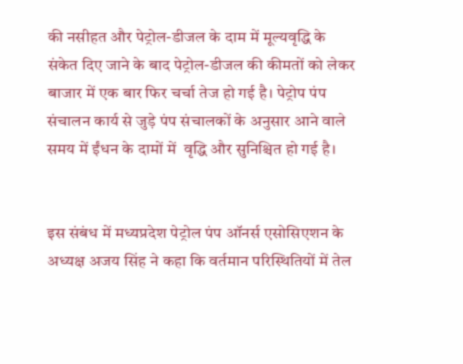की नसीहत और पेट्रोल-डीजल के दाम में मूल्यवृद्धि के संकेत दिए जाने के बाद पेट्रोल-डीजल की कीमतों को लेकर बाजार में एक बार फिर चर्चा तेज हो गई है। पेट्रोप पंप संचालन कार्य से जुड़े पंप संचालकों के अनुसार आने वाले समय में ईंधन के दामों में  वृद्धि और सुनिश्चित हो गई है।


इस संबंध में मध्यप्रदेश पेट्रोल पंप ऑनर्स एसोसिएशन के अध्यक्ष अजय सिंह ने कहा कि वर्तमान परिस्थितियों में तेल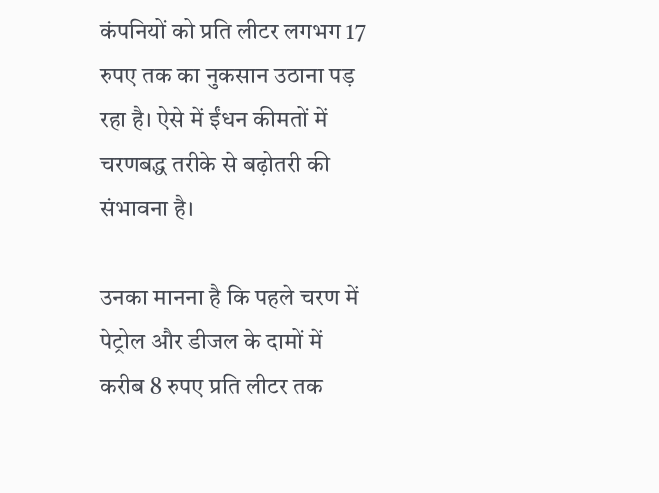कंपनियों को प्रति लीटर लगभग 17 रुपए तक का नुकसान उठाना पड़ रहा है। ऐसे में ईंधन कीमतों में चरणबद्ध तरीके से बढ़ोतरी की संभावना है।

उनका मानना है कि पहले चरण में पेट्रोल और डीजल के दामों में करीब 8 रुपए प्रति लीटर तक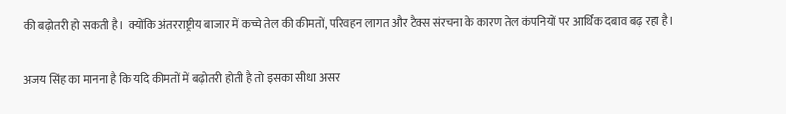की बढ़ोतरी हो सकती है।  क्योंकि अंतरराष्ट्रीय बाजार में कच्चे तेल की कीमतों, परिवहन लागत और टैक्स संरचना के कारण तेल कंपनियों पर आर्थिक दबाव बढ़ रहा है।


अजय सिंह का मानना है कि यदि कीमतों में बढ़ोतरी होती है तो इसका सीधा असर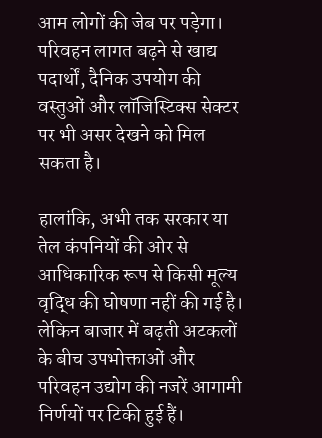आम लोगों की जेब पर पड़ेगा। परिवहन लागत बढ़ने से खाद्य पदार्थों, दैनिक उपयोग की वस्तुओं और लॉजिस्टिक्स सेक्टर पर भी असर देखने को मिल सकता है।

हालांकि, अभी तक सरकार या तेल कंपनियों की ओर से आधिकारिक रूप से किसी मूल्य वृद्धि की घोषणा नहीं की गई है। लेकिन बाजार में बढ़ती अटकलों के बीच उपभोक्ताओं और परिवहन उद्योग की नजरें आगामी निर्णयों पर टिकी हुई हैं।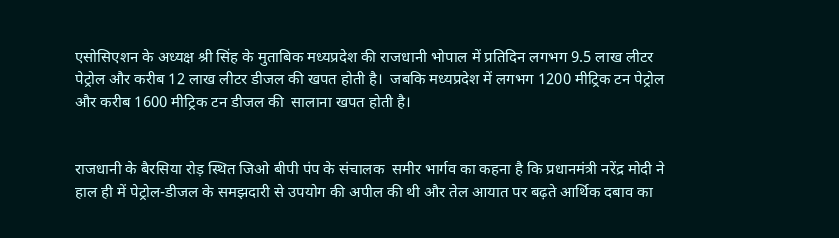एसोसिएशन के अध्यक्ष श्री सिंह के मुताबिक मध्यप्रदेश की राजधानी भोपाल में प्रतिदिन लगभग 9.5 लाख लीटर पेट्रोल और करीब 12 लाख लीटर डीजल की खपत होती है।  जबकि मध्यप्रदेश में लगभग 1200 मीट्रिक टन पेट्रोल और करीब 1600 मीट्रिक टन डीजल की  सालाना खपत होती है।


राजधानी के बैरसिया रोड़ स्थित जिओ बीपी पंप के संचालक  समीर भार्गव का कहना है कि प्रधानमंत्री नरेंद्र मोदी ने हाल ही में पेट्रोल-डीजल के समझदारी से उपयोग की अपील की थी और तेल आयात पर बढ़ते आर्थिक दबाव का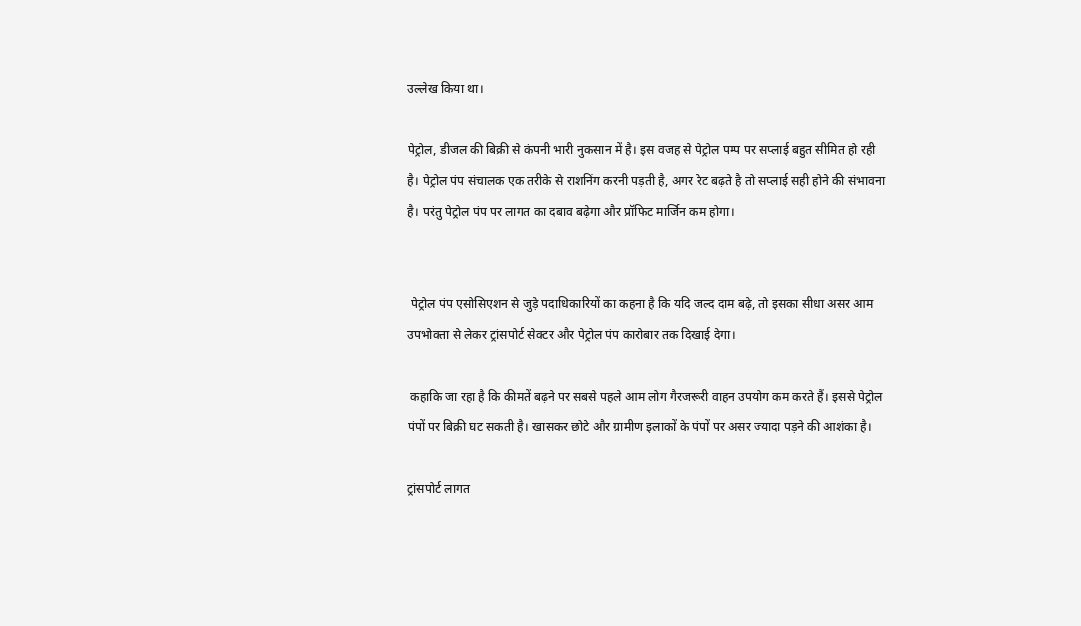उल्लेख किया था।

पेट्रोल, डीजल की बिक्री से कंपनी भारी नुकसान में है। इस वजह से पेट्रोल पम्प पर सप्लाई बहुत सीमित हो रही है। पेट्रोल पंप संचालक एक तरीके से राशनिंग करनी पड़ती है, अगर रेट बढ़ते है तो सप्लाई सही होने की संभावना है। परंतु पेट्रोल पंप पर लागत का दबाव बढ़ेगा और प्रॉफिट मार्जिन कम होगा।


 पेट्रोल पंप एसोसिएशन से जुड़े पदाधिकारियों का कहना है कि यदि जल्द दाम बढ़े, तो इसका सीधा असर आम उपभोक्ता से लेकर ट्रांसपोर्ट सेक्टर और पेट्रोल पंप कारोबार तक दिखाई देगा।

 कहाकि जा रहा है कि कीमतें बढ़ने पर सबसे पहले आम लोग गैरजरूरी वाहन उपयोग कम करते हैं। इससे पेट्रोल पंपों पर बिक्री घट सकती है। खासकर छोटे और ग्रामीण इलाकों के पंपों पर असर ज्यादा पड़ने की आशंका है।

ट्रांसपोर्ट लागत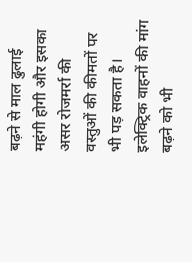बढ़ने से माल ढुलाई महंगी होगी और इसका असर रोजमर्रा की वस्तुओं की कीमतों पर भी पड़ सकता है। इलेक्ट्रिक वाहनों की मांग बढ़ने को भी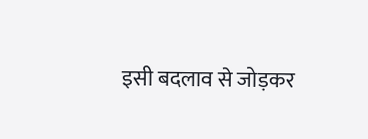इसी बदलाव से जोड़कर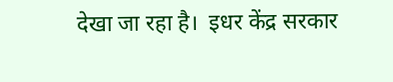देखा जा रहा है।  इधर केंद्र सरकार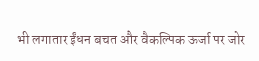भी लगातार ईंधन बचत और वैकल्पिक ऊर्जा पर जोर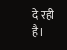दे रही है।